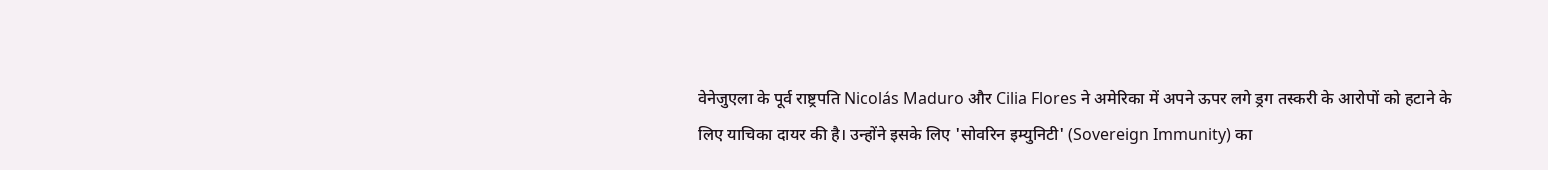वेनेजुएला के पूर्व राष्ट्रपति Nicolás Maduro और Cilia Flores ने अमेरिका में अपने ऊपर लगे ड्रग तस्करी के आरोपों को हटाने के लिए याचिका दायर की है। उन्होंने इसके लिए 'सोवरिन इम्युनिटी' (Sovereign Immunity) का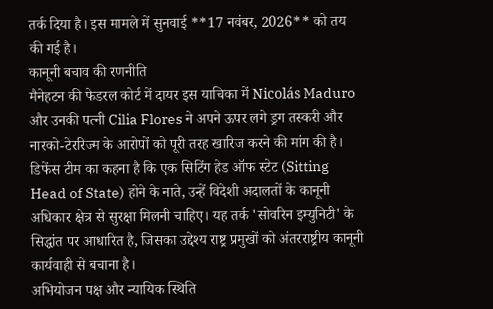तर्क दिया है। इस मामले में सुनवाई **17 नवंबर, 2026** को तय की गई है।
कानूनी बचाव की रणनीति
मैनेहटन की फेडरल कोर्ट में दायर इस याचिका में Nicolás Maduro और उनकी पत्नी Cilia Flores ने अपने ऊपर लगे ड्रग तस्करी और नारको-टेररिज्म के आरोपों को पूरी तरह खारिज करने की मांग की है। डिफेंस टीम का कहना है कि एक सिटिंग हेड ऑफ स्टेट (Sitting Head of State) होने के नाते, उन्हें विदेशी अदालतों के कानूनी अधिकार क्षेत्र से सुरक्षा मिलनी चाहिए। यह तर्क 'सोवरिन इम्युनिटी' के सिद्धांत पर आधारित है, जिसका उद्देश्य राष्ट्र प्रमुखों को अंतरराष्ट्रीय कानूनी कार्यवाही से बचाना है।
अभियोजन पक्ष और न्यायिक स्थिति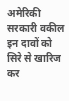अमेरिकी सरकारी वकील इन दावों को सिरे से खारिज कर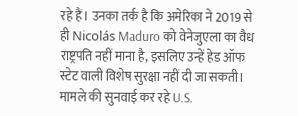रहे हैं। उनका तर्क है कि अमेरिका ने 2019 से ही Nicolás Maduro को वेनेजुएला का वैध राष्ट्रपति नहीं माना है, इसलिए उन्हें हेड ऑफ स्टेट वाली विशेष सुरक्षा नहीं दी जा सकती। मामले की सुनवाई कर रहे U.S.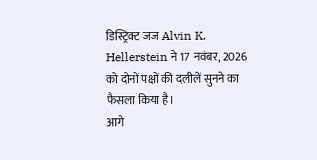डिस्ट्रिक्ट जज Alvin K. Hellerstein ने 17 नवंबर, 2026 को दोनों पक्षों की दलीलें सुनने का फैसला किया है।
आगे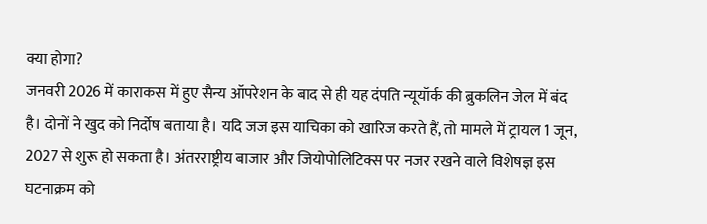क्या होगा?
जनवरी 2026 में काराकस में हुए सैन्य ऑपरेशन के बाद से ही यह दंपति न्यूयॉर्क की ब्रुकलिन जेल में बंद है। दोनों ने खुद को निर्दोष बताया है। यदि जज इस याचिका को खारिज करते हैं, तो मामले में ट्रायल 1 जून, 2027 से शुरू हो सकता है। अंतरराष्ट्रीय बाजार और जियोपोलिटिक्स पर नजर रखने वाले विशेषज्ञ इस घटनाक्रम को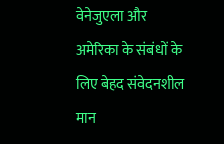वेनेजुएला और अमेरिका के संबंधों के लिए बेहद संवेदनशील मान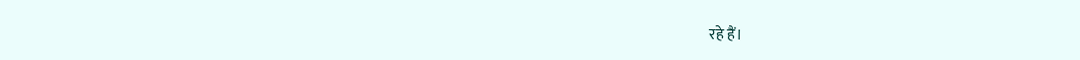रहे हैं।